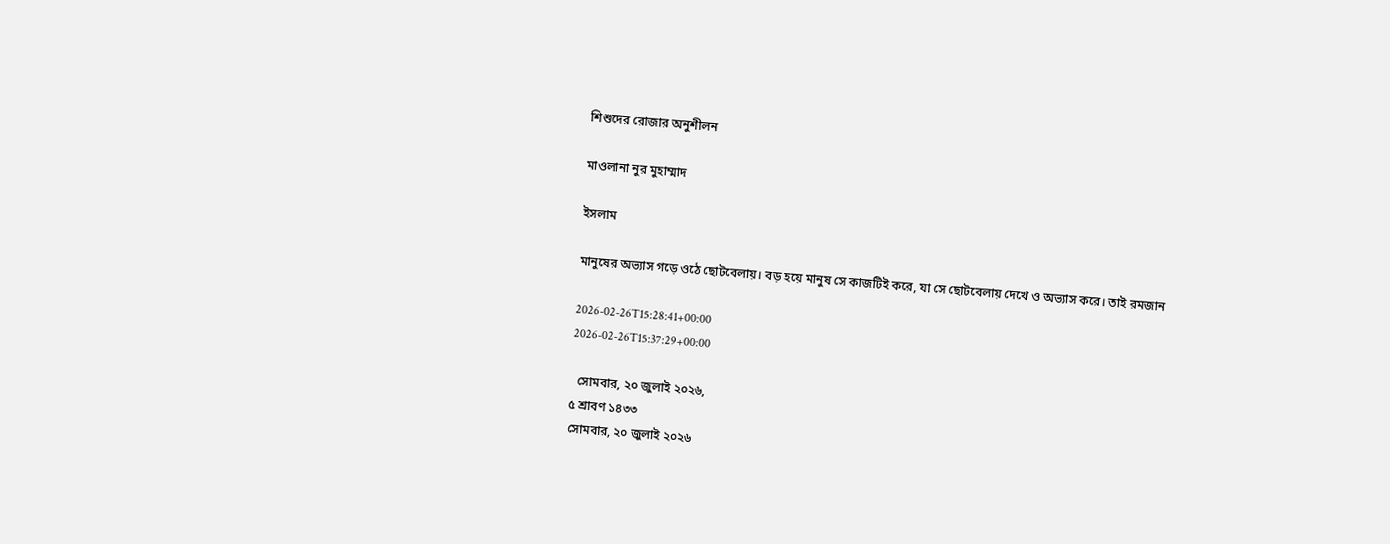শিশুদের রোজার অনুশীলন

মাওলানা নুর মুহাম্মাদ

ইসলাম

মানুষের অভ্যাস গড়ে ওঠে ছোটবেলায়। বড় হয়ে মানুষ সে কাজটিই করে, যা সে ছোটবেলায় দেখে ও অভ্যাস করে। তাই রমজান

2026-02-26T15:28:41+00:00
2026-02-26T15:37:29+00:00

  সোমবার, ২০ জুলাই ২০২৬,
৫ শ্রাবণ ১৪৩৩
সোমবার, ২০ জুলাই ২০২৬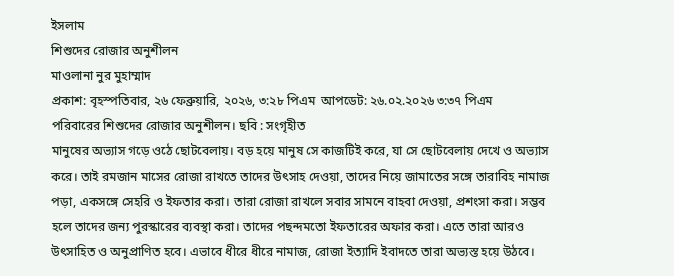ইসলাম
শিশুদের রোজার অনুশীলন
মাওলানা নুর মুহাম্মাদ
প্রকাশ: বৃহস্পতিবার, ২৬ ফেব্রুয়ারি, ২০২৬, ৩:২৮ পিএম  আপডেট: ২৬.০২.২০২৬ ৩:৩৭ পিএম
পরিবারের শিশুদের রোজার অনুশীলন। ছবি : সংগৃহীত
মানুষের অভ্যাস গড়ে ওঠে ছোটবেলায়। বড় হয়ে মানুষ সে কাজটিই করে, যা সে ছোটবেলায় দেখে ও অভ্যাস করে। তাই রমজান মাসের রোজা রাখতে তাদের উৎসাহ দেওয়া, তাদের নিয়ে জামাতের সঙ্গে তারাবিহ নামাজ পড়া, একসঙ্গে সেহরি ও ইফতার করা। তারা রোজা রাখলে সবার সামনে বাহবা দেওয়া, প্রশংসা করা। সম্ভব হলে তাদের জন্য পুরস্কারের ব্যবস্থা করা। তাদের পছন্দমতো ইফতারের অফার করা। এতে তারা আরও উৎসাহিত ও অনুপ্রাণিত হবে। এভাবে ধীরে ধীরে নামাজ, রোজা ইত্যাদি ইবাদতে তারা অভ্যস্ত হয়ে উঠবে।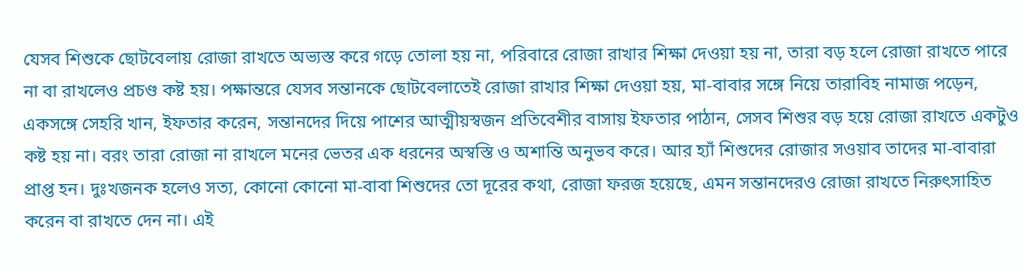যেসব শিশুকে ছোটবেলায় রোজা রাখতে অভ্যস্ত করে গড়ে তোলা হয় না, পরিবারে রোজা রাখার শিক্ষা দেওয়া হয় না, তারা বড় হলে রোজা রাখতে পারে না বা রাখলেও প্রচণ্ড কষ্ট হয়। পক্ষান্তরে যেসব সন্তানকে ছোটবেলাতেই রোজা রাখার শিক্ষা দেওয়া হয়, মা-বাবার সঙ্গে নিয়ে তারাবিহ নামাজ পড়েন, একসঙ্গে সেহরি খান, ইফতার করেন, সন্তানদের দিয়ে পাশের আত্মীয়স্বজন প্রতিবেশীর বাসায় ইফতার পাঠান, সেসব শিশুর বড় হয়ে রোজা রাখতে একটুও কষ্ট হয় না। বরং তারা রোজা না রাখলে মনের ভেতর এক ধরনের অস্বস্তি ও অশান্তি অনুভব করে। আর হ্যাঁ শিশুদের রোজার সওয়াব তাদের মা-বাবারা প্রাপ্ত হন। দুঃখজনক হলেও সত্য, কোনো কোনো মা-বাবা শিশুদের তো দূরের কথা, রোজা ফরজ হয়েছে, এমন সন্তানদেরও রোজা রাখতে নিরুৎসাহিত করেন বা রাখতে দেন না। এই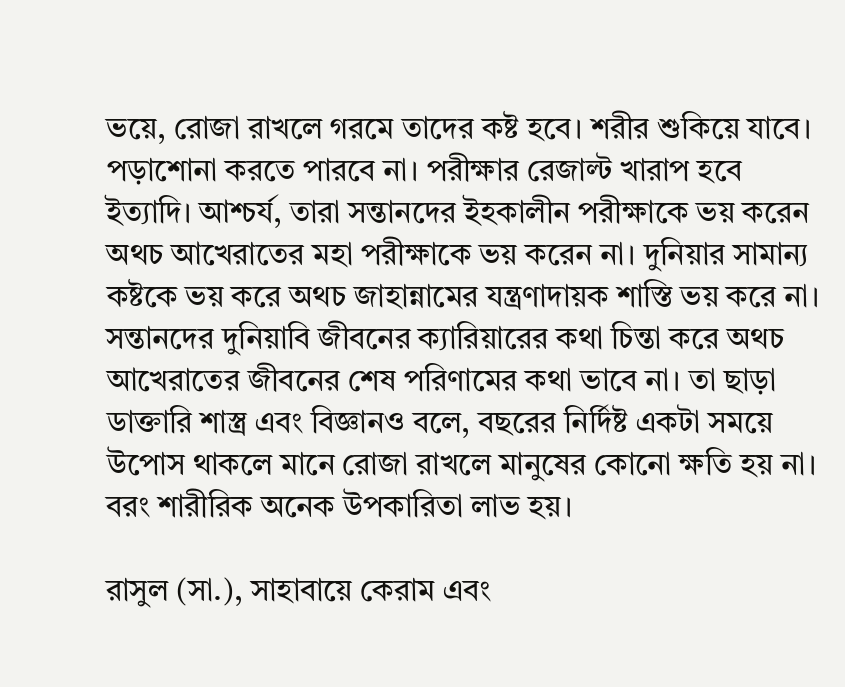ভয়ে, রোজা রাখলে গরমে তাদের কষ্ট হবে। শরীর শুকিয়ে যাবে। পড়াশোনা করতে পারবে না। পরীক্ষার রেজাল্ট খারাপ হবে ইত্যাদি। আশ্চর্য, তারা সন্তানদের ইহকালীন পরীক্ষাকে ভয় করেন অথচ আখেরাতের মহা পরীক্ষাকে ভয় করেন না। দুনিয়ার সামান্য কষ্টকে ভয় করে অথচ জাহান্নামের যন্ত্রণাদায়ক শাস্তি ভয় করে না। সন্তানদের দুনিয়াবি জীবনের ক্যারিয়ারের কথা চিন্তা করে অথচ আখেরাতের জীবনের শেষ পরিণামের কথা ভাবে না। তা ছাড়া ডাক্তারি শাস্ত্র এবং বিজ্ঞানও বলে, বছরের নির্দিষ্ট একটা সময়ে উপোস থাকলে মানে রোজা রাখলে মানুষের কোনো ক্ষতি হয় না। বরং শারীরিক অনেক উপকারিতা লাভ হয়।

রাসুল (সা.), সাহাবায়ে কেরাম এবং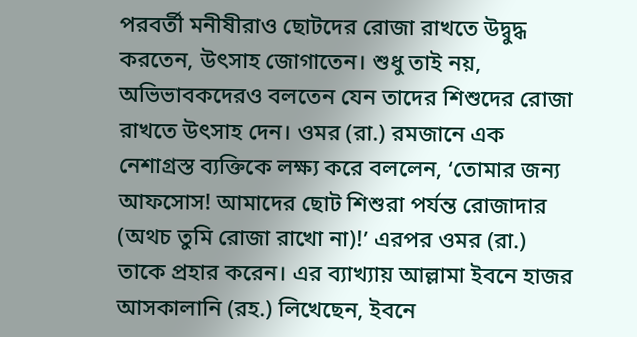পরবর্তী মনীষীরাও ছোটদের রোজা রাখতে উদ্বুদ্ধ করতেন, উৎসাহ জোগাতেন। শুধু তাই নয়, অভিভাবকদেরও বলতেন যেন তাদের শিশুদের রোজা রাখতে উৎসাহ দেন। ওমর (রা.) রমজানে এক নেশাগ্রস্ত ব্যক্তিকে লক্ষ্য করে বললেন, ‘তোমার জন্য আফসোস! আমাদের ছোট শিশুরা পর্যন্ত রোজাদার (অথচ তুমি রোজা রাখো না)!’ এরপর ওমর (রা.) তাকে প্রহার করেন। এর ব্যাখ্যায় আল্লামা ইবনে হাজর আসকালানি (রহ.) লিখেছেন, ইবনে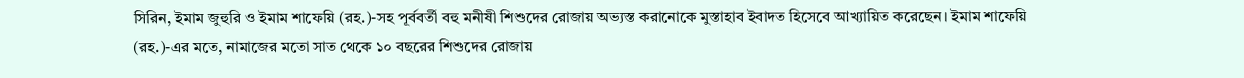সিরিন, ইমাম জুহুরি ও ইমাম শাফেয়ি (রহ.)-সহ পূর্ববর্তী বহু মনীষী শিশুদের রোজায় অভ্যস্ত করানোকে মুস্তাহাব ইবাদত হিসেবে আখ্যায়িত করেছেন। ইমাম শাফেয়ি (রহ.)-এর মতে, নামাজের মতো সাত থেকে ১০ বছরের শিশুদের রোজায়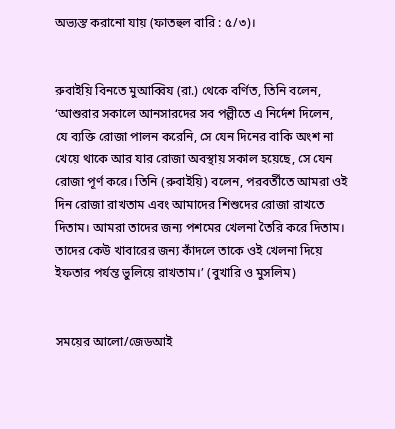অভ্যস্ত করানো যায় (ফাতহুল বারি : ৫/৩)।


রুবাইয়ি বিনতে মুআব্বিয (রা.) থেকে বর্ণিত, তিনি বলেন, ‘আশুরার সকালে আনসারদের সব পল্লীতে এ নির্দেশ দিলেন, যে ব্যক্তি রোজা পালন করেনি, সে যেন দিনের বাকি অংশ না খেয়ে থাকে আর যার রোজা অবস্থায় সকাল হয়েছে, সে যেন রোজা পূর্ণ করে। তিনি (রুবাইয়ি) বলেন, পরবর্তীতে আমরা ওই দিন রোজা রাখতাম এবং আমাদের শিশুদের রোজা রাখতে দিতাম। আমরা তাদের জন্য পশমের খেলনা তৈরি করে দিতাম। তাদের কেউ খাবারের জন্য কাঁদলে তাকে ওই খেলনা দিয়ে ইফতার পর্যন্ত ভুলিয়ে রাখতাম।’ (বুখারি ও মুসলিম)


সময়ের আলো/জেডআই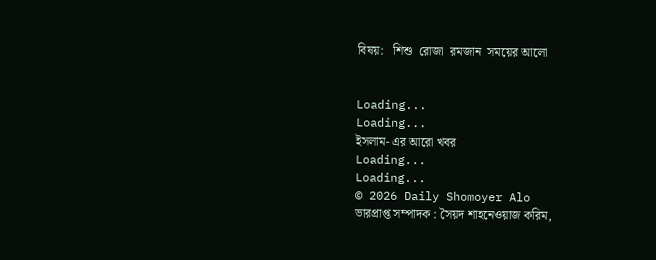বিষয়:   শিশু  রোজা  রমজান  সময়ের আলো


Loading...
Loading...
ইসলাম- এর আরো খবর
Loading...
Loading...
© 2026 Daily Shomoyer Alo
ভারপ্রাপ্ত সম্পাদক : সৈয়দ শাহনেওয়াজ করিম,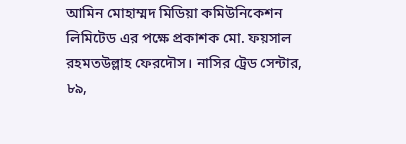আমিন মোহাম্মদ মিডিয়া কমিউনিকেশন লিমিটেড এর পক্ষে প্রকাশক মো. ফয়সাল রহমতউল্লাহ ফেরদৌস। নাসির ট্রেড সেন্টার, ৮৯,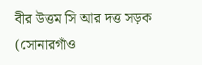বীর উত্তম সি আর দত্ত সড়ক (সোনারগাঁও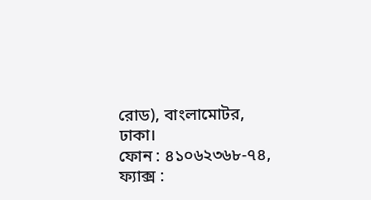রোড), বাংলামোটর, ঢাকা।
ফোন : ৪১০৬২৩৬৮-৭৪, ফ্যাক্স :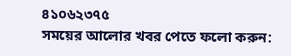৪১০৬২৩৭৫
সময়ের আলোর খবর পেতে ফলো করুন: